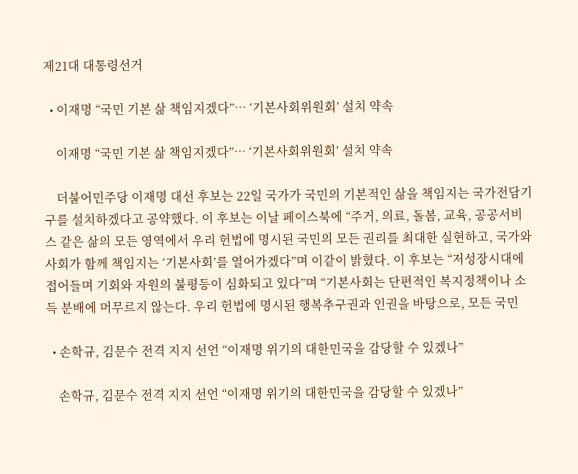제21대 대통령선거

  • 이재명 “국민 기본 삶 책임지겠다”… ‘기본사회위원회’ 설치 약속

    이재명 “국민 기본 삶 책임지겠다”… ‘기본사회위원회’ 설치 약속

    더불어민주당 이재명 대선 후보는 22일 국가가 국민의 기본적인 삶을 책임지는 국가전담기구를 설치하겠다고 공약했다. 이 후보는 이날 페이스북에 “주거, 의료, 돌봄, 교육, 공공서비스 같은 삶의 모든 영역에서 우리 헌법에 명시된 국민의 모든 권리를 최대한 실현하고, 국가와 사회가 함께 책임지는 ‘기본사회’를 열어가겠다”며 이같이 밝혔다. 이 후보는 “저성장시대에 접어들며 기회와 자원의 불평등이 심화되고 있다”며 “기본사회는 단편적인 복지정책이나 소득 분배에 머무르지 않는다. 우리 헌법에 명시된 행복추구권과 인권을 바탕으로, 모든 국민

  • 손학규, 김문수 전격 지지 선언 “이재명 위기의 대한민국을 감당할 수 있겠나”

    손학규, 김문수 전격 지지 선언 “이재명 위기의 대한민국을 감당할 수 있겠나”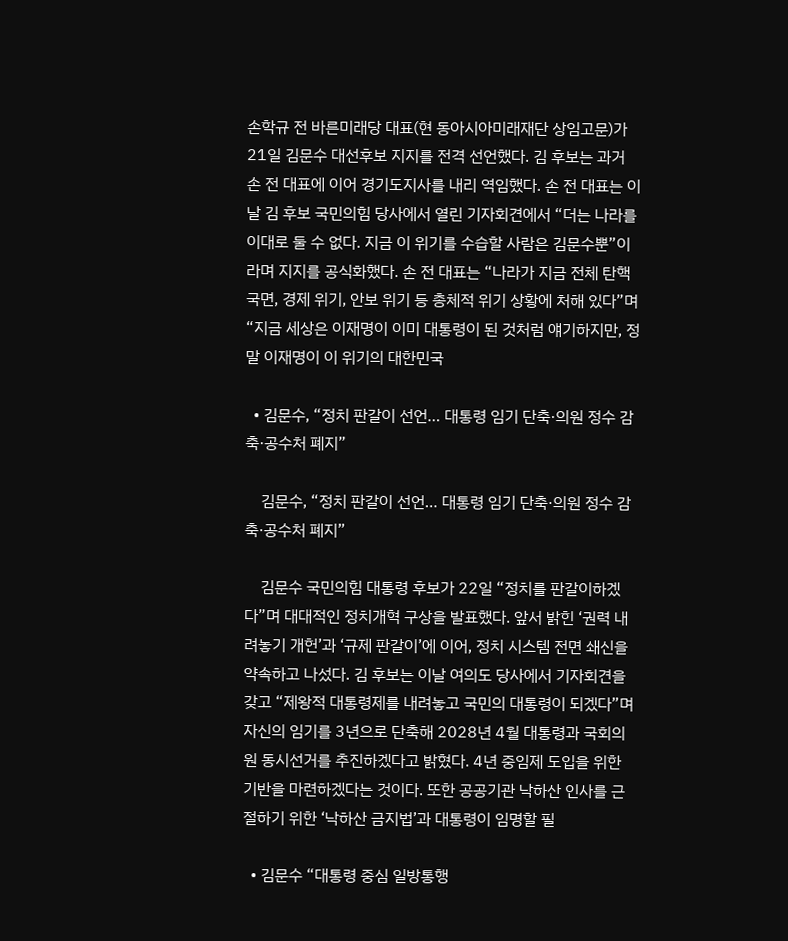손학규 전 바른미래당 대표(현 동아시아미래재단 상임고문)가 21일 김문수 대선후보 지지를 전격 선언했다. 김 후보는 과거 손 전 대표에 이어 경기도지사를 내리 역임했다. 손 전 대표는 이날 김 후보 국민의힘 당사에서 열린 기자회견에서 “더는 나라를 이대로 둘 수 없다. 지금 이 위기를 수습할 사람은 김문수뿐”이라며 지지를 공식화했다. 손 전 대표는 “나라가 지금 전체 탄핵 국면, 경제 위기, 안보 위기 등 총체적 위기 상황에 처해 있다”며 “지금 세상은 이재명이 이미 대통령이 된 것처럼 얘기하지만, 정말 이재명이 이 위기의 대한민국

  • 김문수, “정치 판갈이 선언… 대통령 임기 단축·의원 정수 감축·공수처 폐지”

    김문수, “정치 판갈이 선언… 대통령 임기 단축·의원 정수 감축·공수처 폐지”

    김문수 국민의힘 대통령 후보가 22일 “정치를 판갈이하겠다”며 대대적인 정치개혁 구상을 발표했다. 앞서 밝힌 ‘권력 내려놓기 개헌’과 ‘규제 판갈이’에 이어, 정치 시스템 전면 쇄신을 약속하고 나섰다. 김 후보는 이날 여의도 당사에서 기자회견을 갖고 “제왕적 대통령제를 내려놓고 국민의 대통령이 되겠다”며 자신의 임기를 3년으로 단축해 2028년 4월 대통령과 국회의원 동시선거를 추진하겠다고 밝혔다. 4년 중임제 도입을 위한 기반을 마련하겠다는 것이다. 또한 공공기관 낙하산 인사를 근절하기 위한 ‘낙하산 금지법’과 대통령이 임명할 필

  • 김문수 “대통령 중심 일방통행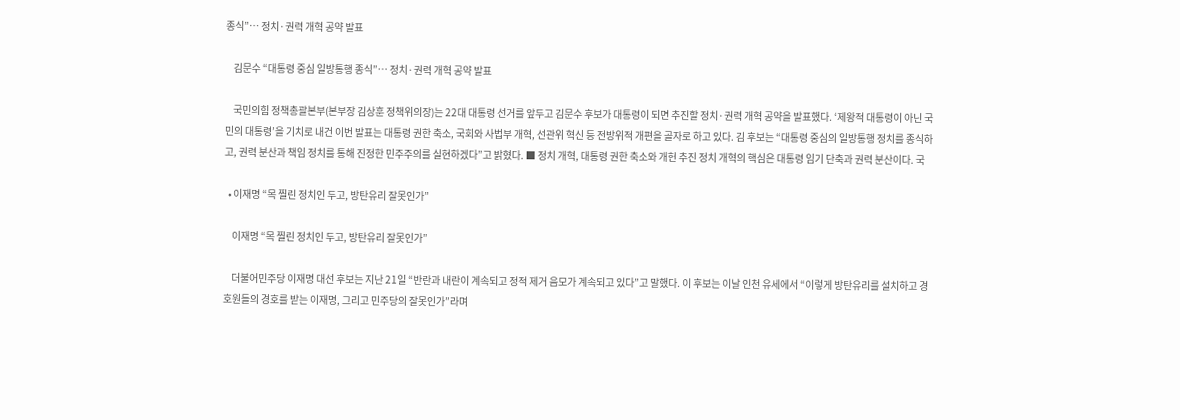종식”… 정치·권력 개혁 공약 발표

    김문수 “대통령 중심 일방통행 종식”… 정치·권력 개혁 공약 발표

    국민의힘 정책총괄본부(본부장 김상훈 정책위의장)는 22대 대통령 선거를 앞두고 김문수 후보가 대통령이 되면 추진할 정치·권력 개혁 공약을 발표했다. ‘제왕적 대통령이 아닌 국민의 대통령’을 기치로 내건 이번 발표는 대통령 권한 축소, 국회와 사법부 개혁, 선관위 혁신 등 전방위적 개편을 골자로 하고 있다. 김 후보는 “대통령 중심의 일방통행 정치를 종식하고, 권력 분산과 책임 정치를 통해 진정한 민주주의를 실현하겠다”고 밝혔다. ■ 정치 개혁, 대통령 권한 축소와 개헌 추진 정치 개혁의 핵심은 대통령 임기 단축과 권력 분산이다. 국

  • 이재명 “목 찔린 정치인 두고, 방탄유리 잘못인가”

    이재명 “목 찔린 정치인 두고, 방탄유리 잘못인가”

    더불어민주당 이재명 대선 후보는 지난 21일 “반란과 내란이 계속되고 정적 제거 음모가 계속되고 있다”고 말했다. 이 후보는 이날 인천 유세에서 “이렇게 방탄유리를 설치하고 경호원들의 경호를 받는 이재명, 그리고 민주당의 잘못인가”라며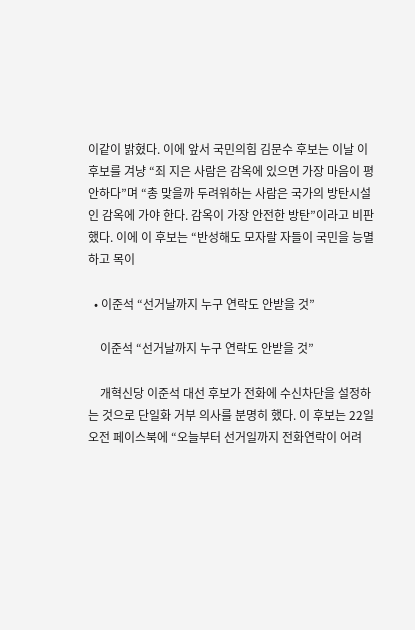이같이 밝혔다. 이에 앞서 국민의힘 김문수 후보는 이날 이 후보를 겨냥 “죄 지은 사람은 감옥에 있으면 가장 마음이 평안하다”며 “총 맞을까 두려워하는 사람은 국가의 방탄시설인 감옥에 가야 한다. 감옥이 가장 안전한 방탄”이라고 비판했다. 이에 이 후보는 “반성해도 모자랄 자들이 국민을 능멸하고 목이

  • 이준석 “선거날까지 누구 연락도 안받을 것”

    이준석 “선거날까지 누구 연락도 안받을 것”

    개혁신당 이준석 대선 후보가 전화에 수신차단을 설정하는 것으로 단일화 거부 의사를 분명히 했다. 이 후보는 22일 오전 페이스북에 “오늘부터 선거일까지 전화연락이 어려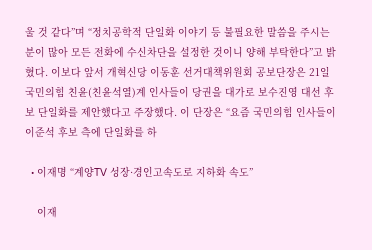울 것 같다”며 “정치공학적 단일화 이야기 등 불필요한 말씀을 주시는 분이 많아 모든 전화에 수신차단을 설정한 것이니 양해 부탁한다”고 밝혔다. 이보다 앞서 개혁신당 이동훈 선거대책위원회 공보단장은 21일 국민의힘 친윤(친윤석열)계 인사들이 당권을 대가로 보수진영 대선 후보 단일화를 제안했다고 주장했다. 이 단장은 “요즘 국민의힘 인사들이 이준석 후보 측에 단일화를 하

  • 이재명 “계양TV 성장·경인고속도로 지하화 속도”

    이재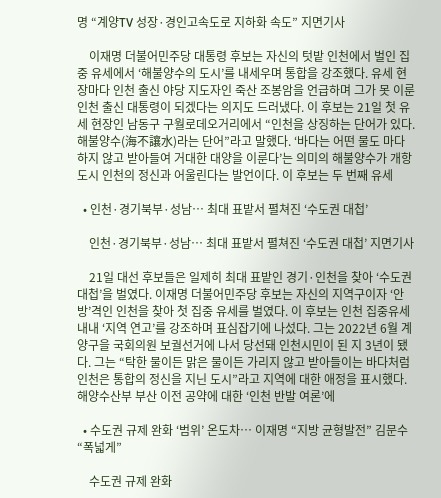명 “계양TV 성장·경인고속도로 지하화 속도” 지면기사

    이재명 더불어민주당 대통령 후보는 자신의 텃밭 인천에서 벌인 집중 유세에서 ‘해불양수의 도시’를 내세우며 통합을 강조했다. 유세 현장마다 인천 출신 야당 지도자인 죽산 조봉암을 언급하며 그가 못 이룬 인천 출신 대통령이 되겠다는 의지도 드러냈다. 이 후보는 21일 첫 유세 현장인 남동구 구월로데오거리에서 “인천을 상징하는 단어가 있다. 해불양수(海不讓水)라는 단어”라고 말했다. ‘바다는 어떤 물도 마다하지 않고 받아들여 거대한 대양을 이룬다’는 의미의 해불양수가 개항도시 인천의 정신과 어울린다는 발언이다. 이 후보는 두 번째 유세

  • 인천·경기북부·성남… 최대 표밭서 펼쳐진 ‘수도권 대첩’

    인천·경기북부·성남… 최대 표밭서 펼쳐진 ‘수도권 대첩’ 지면기사

    21일 대선 후보들은 일제히 최대 표밭인 경기·인천을 찾아 ‘수도권 대첩’을 벌였다. 이재명 더불어민주당 후보는 자신의 지역구이자 ‘안방’격인 인천을 찾아 첫 집중 유세를 벌였다. 이 후보는 인천 집중유세 내내 ‘지역 연고’를 강조하며 표심잡기에 나섰다. 그는 2022년 6월 계양구을 국회의원 보궐선거에 나서 당선돼 인천시민이 된 지 3년이 됐다. 그는 “탁한 물이든 맑은 물이든 가리지 않고 받아들이는 바다처럼 인천은 통합의 정신을 지닌 도시”라고 지역에 대한 애정을 표시했다. 해양수산부 부산 이전 공약에 대한 ‘인천 반발 여론’에

  • 수도권 규제 완화 ‘범위’ 온도차… 이재명 “지방 균형발전” 김문수 “폭넓게”

    수도권 규제 완화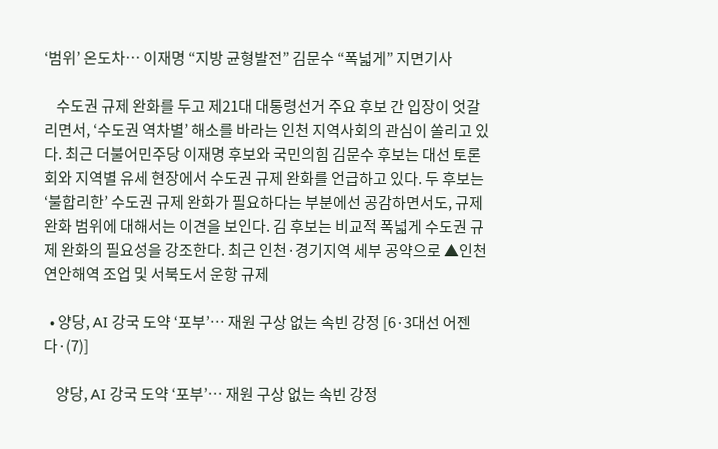‘범위’ 온도차… 이재명 “지방 균형발전” 김문수 “폭넓게” 지면기사

    수도권 규제 완화를 두고 제21대 대통령선거 주요 후보 간 입장이 엇갈리면서, ‘수도권 역차별’ 해소를 바라는 인천 지역사회의 관심이 쏠리고 있다. 최근 더불어민주당 이재명 후보와 국민의힘 김문수 후보는 대선 토론회와 지역별 유세 현장에서 수도권 규제 완화를 언급하고 있다. 두 후보는 ‘불합리한’ 수도권 규제 완화가 필요하다는 부분에선 공감하면서도, 규제 완화 범위에 대해서는 이견을 보인다. 김 후보는 비교적 폭넓게 수도권 규제 완화의 필요성을 강조한다. 최근 인천·경기지역 세부 공약으로 ▲인천 연안해역 조업 및 서북도서 운항 규제

  • 양당, AI 강국 도약 ‘포부’… 재원 구상 없는 속빈 강정 [6·3대선 어젠다·(7)]

    양당, AI 강국 도약 ‘포부’… 재원 구상 없는 속빈 강정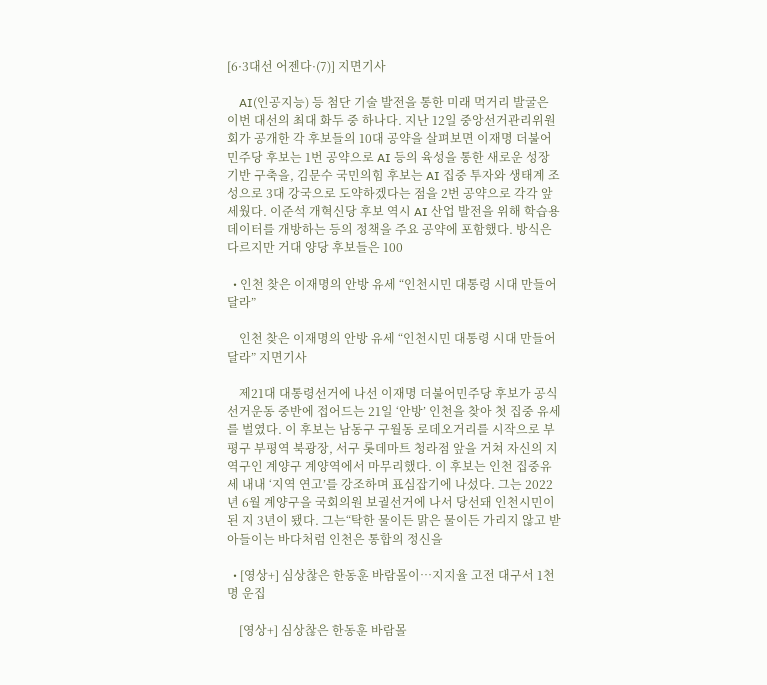[6·3대선 어젠다·(7)] 지면기사

    AI(인공지능) 등 첨단 기술 발전을 통한 미래 먹거리 발굴은 이번 대선의 최대 화두 중 하나다. 지난 12일 중앙선거관리위원회가 공개한 각 후보들의 10대 공약을 살펴보면 이재명 더불어민주당 후보는 1번 공약으로 AI 등의 육성을 통한 새로운 성장 기반 구축을, 김문수 국민의힘 후보는 AI 집중 투자와 생태계 조성으로 3대 강국으로 도약하겠다는 점을 2번 공약으로 각각 앞세웠다. 이준석 개혁신당 후보 역시 AI 산업 발전을 위해 학습용 데이터를 개방하는 등의 정책을 주요 공약에 포함했다. 방식은 다르지만 거대 양당 후보들은 100

  • 인천 찾은 이재명의 안방 유세 “인천시민 대통령 시대 만들어 달라”

    인천 찾은 이재명의 안방 유세 “인천시민 대통령 시대 만들어 달라” 지면기사

    제21대 대통령선거에 나선 이재명 더불어민주당 후보가 공식선거운동 중반에 접어드는 21일 ‘안방’ 인천을 찾아 첫 집중 유세를 벌였다. 이 후보는 남동구 구월동 로데오거리를 시작으로 부평구 부평역 북광장, 서구 롯데마트 청라점 앞을 거쳐 자신의 지역구인 계양구 계양역에서 마무리했다. 이 후보는 인천 집중유세 내내 ‘지역 연고’를 강조하며 표심잡기에 나섰다. 그는 2022년 6월 계양구을 국회의원 보궐선거에 나서 당선돼 인천시민이 된 지 3년이 됐다. 그는“탁한 물이든 맑은 물이든 가리지 않고 받아들이는 바다처럼 인천은 통합의 정신을

  • [영상+] 심상찮은 한동훈 바람몰이…지지율 고전 대구서 1천명 운집

    [영상+] 심상찮은 한동훈 바람몰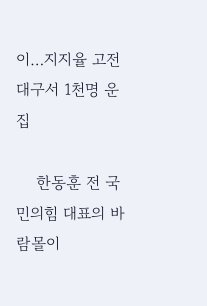이…지지율 고전 대구서 1천명 운집

    한동훈 전 국민의힘 대표의 바람몰이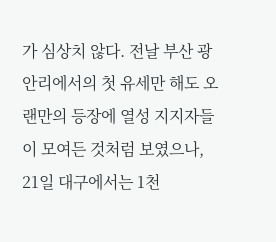가 심상치 않다. 전날 부산 광안리에서의 첫 유세만 해도 오랜만의 등장에 열성 지지자들이 모여든 것처럼 보였으나, 21일 대구에서는 1천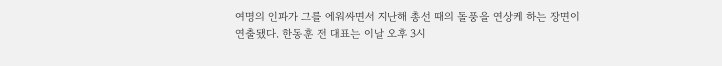여명의 인파가 그를 에워싸면서 지난해 총선 때의 돌풍을 연상케 하는 장면이 연출됐다. 한동훈 전 대표는 이날 오후 3시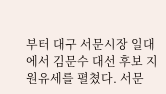부터 대구 서문시장 일대에서 김문수 대선 후보 지원유세를 펼쳤다. 서문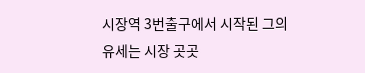시장역 3번출구에서 시작된 그의 유세는 시장 곳곳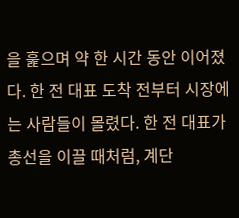을 훑으며 약 한 시간 동안 이어졌다. 한 전 대표 도착 전부터 시장에는 사람들이 몰렸다. 한 전 대표가 총선을 이끌 때처럼, 계단